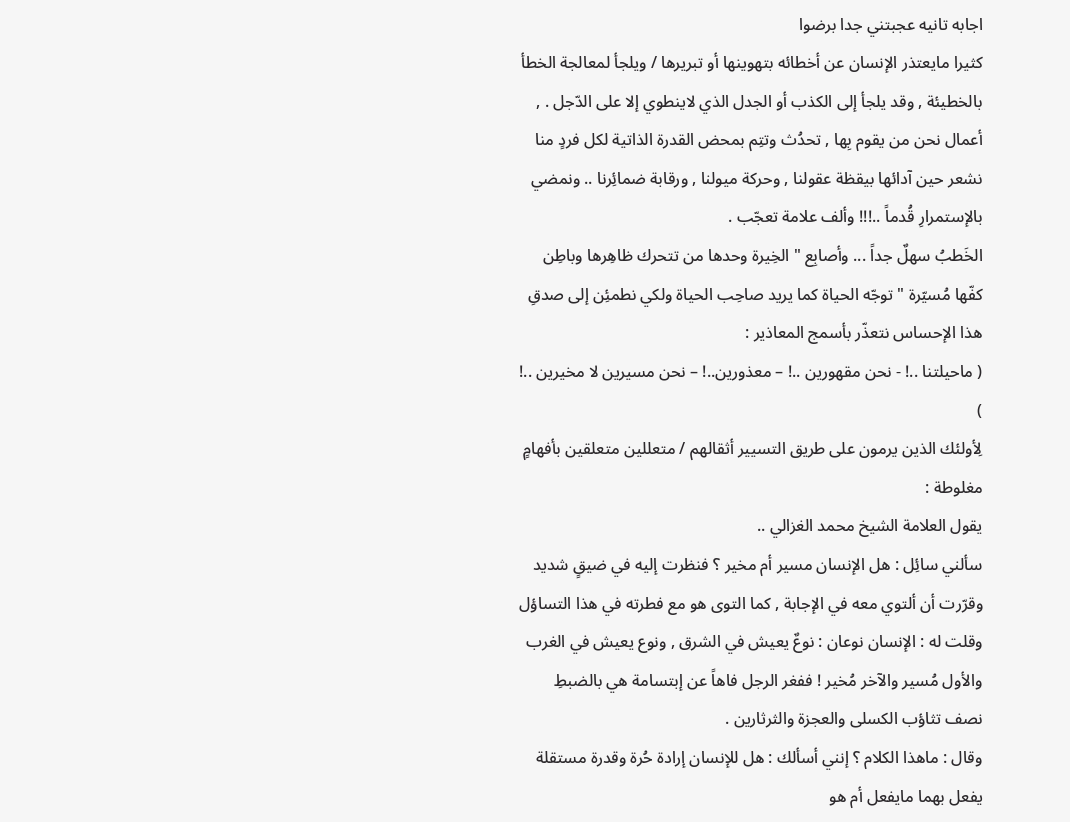اجابه تانيه عجبتني جدا برضوا
كثيرا مايعتذر الإنسان عن أخطائه بتهوينها أو تبريرها / ويلجأ لمعالجة الخطأ بالخطيئة , وقد يلجأ إلى الكذب أو الجدل الذي لاينطوي إلا على الدّجل . , أعمال نحن من يقوم بِها , تحدُث وتتِم بمحض القدرة الذاتية لكل فردٍ منا نشعر حين آدائها بيقظة عقولنا , وحركة ميولنا , ورقابة ضمائِرنا .. ونمضي بالإستمرارِ قُدماً ..!!! وألف علامة تعجّب .
الخَطبُ سهلٌ جداً ... وأصابِع " الخِيرة وحدها من تتحرك ظاهِرها وباطِن كفّها مُسيّرة " توجّه الحياة كما يريد صاحِب الحياة ولكي نطمئِن إلى صدقِ هذا الإحساس نتعذّر بأسمج المعاذير :
( ماحيلتنا ..! - نحن مقهورين ..! – معذورين..! – نحن مسيرين لا مخيرين ..! )
لِأولئك الذين يرمون على طريق التسيير أثقالهم / متعللين متعلقين بأفهامٍ مغلوطة :
يقول العلامة الشيخ محمد الغزالي ..
سألني سائِل : هل الإنسان مسير أم مخير ؟ فنظرت إليه في ضيقٍ شديد وقرّرت أن ألتوي معه في الإجابة , كما التوى هو مع فطرته في هذا التساؤل وقلت له : الإنسان نوعان : نوعٌ يعيش في الشرق , ونوع يعيش في الغرب والأول مُسير والآخر مُخير ! ففغر الرجل فاهاً عن إبتسامة هي بالضبطِ نصف تثاؤب الكسلى والعجزة والثرثارين .
وقال : ماهذا الكلام ؟ إنني أسألك : هل للإنسان إرادة حُرة وقدرة مستقلة يفعل بهما مايفعل أم هو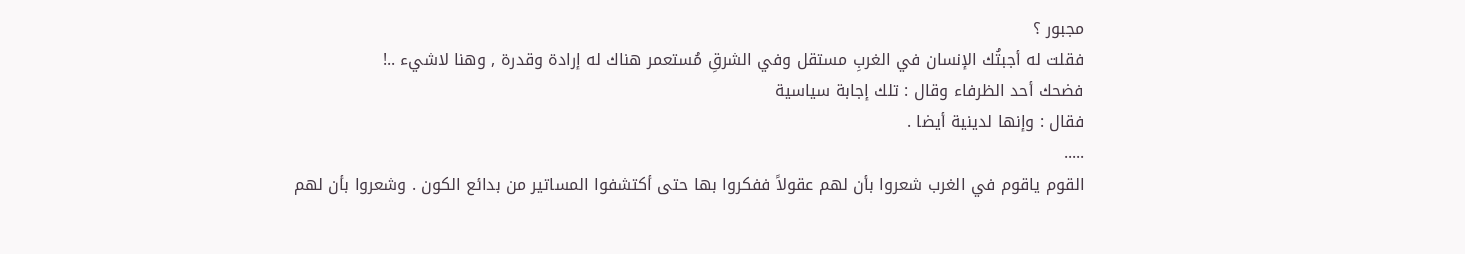مجبور ؟
فقلت له أجبتُك الإنسان في الغربِ مستقل وفي الشرقِ مُستعمر هناك له إرادة وقدرة , وهنا لاشيء ..!
فضحك أحد الظرفاء وقال : تلك إجابة سياسية
فقال : وإنها لدينية أيضا .
.....
القوم ياقوم في الغرب شعروا بأن لهم عقولاً ففكروا بها حتى أكتشفوا المساتير من بدائع الكون . وشعروا بأن لهم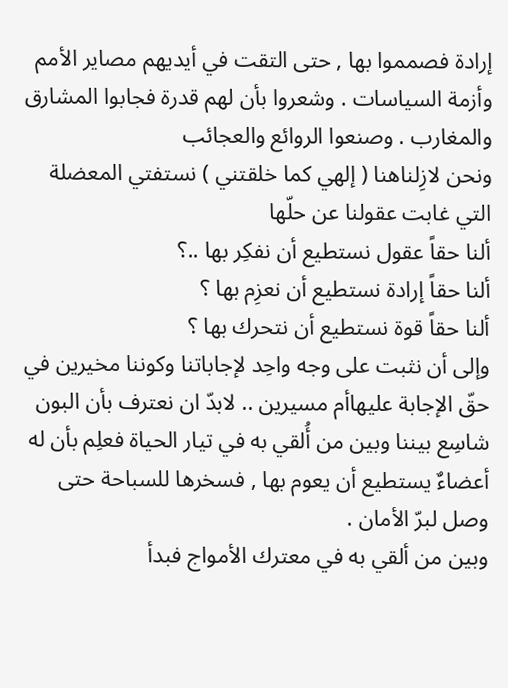إرادة فصمموا بها , حتى التقت في أيديهم مصاير الأمم وأزمة السياسات . وشعروا بأن لهم قدرة فجابوا المشارق والمغارب . وصنعوا الروائع والعجائب
ونحن لازِلناهنا ( إلهي كما خلقتني ) نستفتي المعضلة التي غابت عقولنا عن حلّها
ألنا حقاً عقول نستطيع أن نفكِر بها ..؟
ألنا حقاً إرادة نستطيع أن نعزِم بها ؟
ألنا حقاً قوة نستطيع أن نتحرك بها ؟
وإلى أن نثبت على وجه واحِد لإجاباتنا وكوننا مخيرين في حقّ الإجابة عليهاأم مسيرين .. لابدّ ان نعترف بأن البون شاسِع بيننا وبين من أُلقي به في تيار الحياة فعلِم بأن له أعضاءٌ يستطيع أن يعوم بها , فسخرها للسباحة حتى وصل لبرّ الأمان .
وبين من ألقي به في معترك الأمواج فبدأ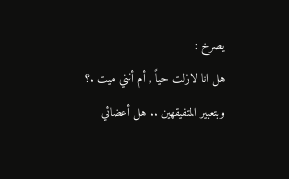يصرخ :
هل انا لازلت حياً , أم أنني ميت .؟
وبتعبير المتفيقهين .. هل أعضائي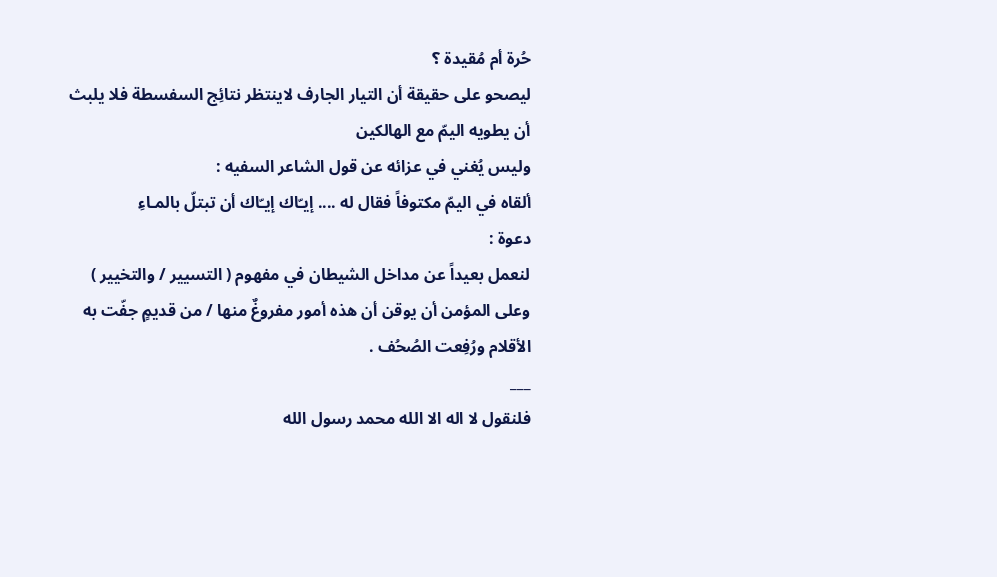حُرة أم مُقيدة ؟
ليصحو على حقيقة أن التيار الجارف لاينتظر نتائِج السفسطة فلا يلبث أن يطويه اليمّ مع الهالكين
وليس يُغني في عزائه عن قول الشاعر السفيه :
ألقاه في اليمّ مكتوفاً فقال له .... إيـّاك إيـّاك أن تبتلّ بالمـاءِ
دعوة :
لنعمل بعيداً عن مداخل الشيطان في مفهوم ( التسيير / والتخيير )
وعلى المؤمن أن يوقن أن هذه أمور مفروغٌ منها / من قديمٍ جفّت به الأقلام ورُفِعت الصُحُف .
___
فلنقول لا اله الا الله محمد رسول الله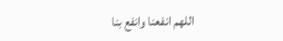اللهم انفعنا وانفع بنا